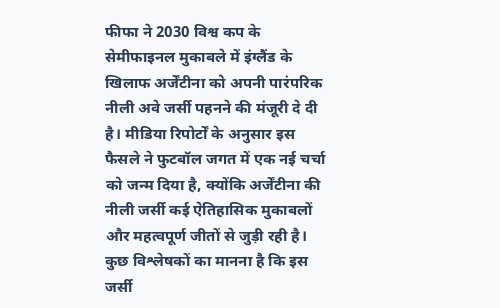फीफा ने 2030 विश्व कप के सेमीफाइनल मुकाबले में इंग्लैंड के खिलाफ अर्जेंटीना को अपनी पारंपरिक नीली अवे जर्सी पहनने की मंजूरी दे दी है। मीडिया रिपोर्टों के अनुसार इस फैसले ने फुटबॉल जगत में एक नई चर्चा को जन्म दिया है, क्योंकि अर्जेंटीना की नीली जर्सी कई ऐतिहासिक मुकाबलों और महत्वपूर्ण जीतों से जुड़ी रही है। कुछ विश्लेषकों का मानना है कि इस जर्सी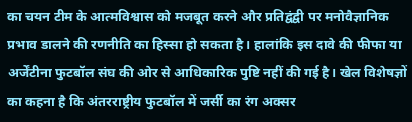का चयन टीम के आत्मविश्वास को मजबूत करने और प्रतिद्वंद्वी पर मनोवैज्ञानिक प्रभाव डालने की रणनीति का हिस्सा हो सकता है। हालांकि इस दावे की फीफा या अर्जेंटीना फुटबॉल संघ की ओर से आधिकारिक पुष्टि नहीं की गई है। खेल विशेषज्ञों का कहना है कि अंतरराष्ट्रीय फुटबॉल में जर्सी का रंग अक्सर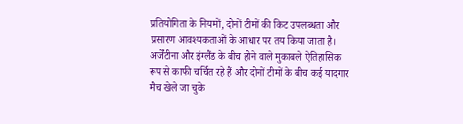प्रतियोगिता के नियमों, दोनों टीमों की किट उपलब्धता और प्रसारण आवश्यकताओं के आधार पर तय किया जाता है। अर्जेंटीना और इंग्लैंड के बीच होने वाले मुकाबले ऐतिहासिक रूप से काफी चर्चित रहे हैं और दोनों टीमों के बीच कई यादगार मैच खेले जा चुके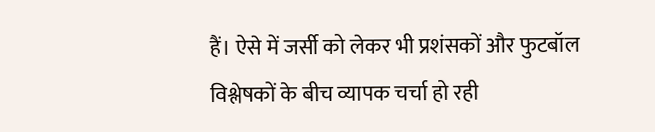हैं। ऐसे में जर्सी को लेकर भी प्रशंसकों और फुटबॉल विश्लेषकों के बीच व्यापक चर्चा हो रही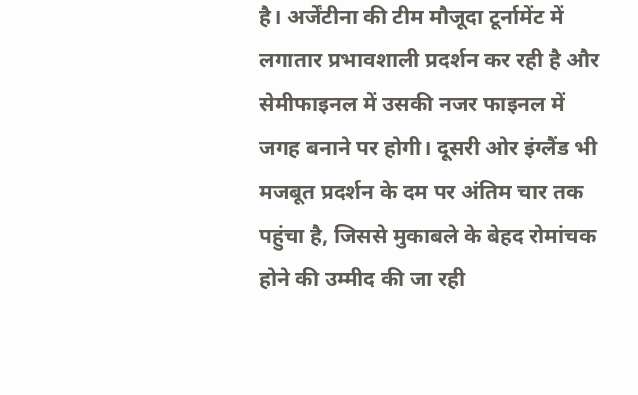है। अर्जेंटीना की टीम मौजूदा टूर्नामेंट में लगातार प्रभावशाली प्रदर्शन कर रही है और सेमीफाइनल में उसकी नजर फाइनल में जगह बनाने पर होगी। दूसरी ओर इंग्लैंड भी मजबूत प्रदर्शन के दम पर अंतिम चार तक पहुंचा है, जिससे मुकाबले के बेहद रोमांचक होने की उम्मीद की जा रही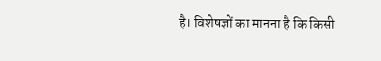है। विशेषज्ञों का मानना है कि किसी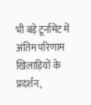भी बड़े टूर्नामेंट में अंतिम परिणाम खिलाड़ियों के प्रदर्शन,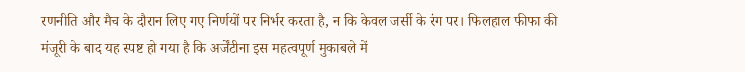रणनीति और मैच के दौरान लिए गए निर्णयों पर निर्भर करता है, न कि केवल जर्सी के रंग पर। फिलहाल फीफा की मंजूरी के बाद यह स्पष्ट हो गया है कि अर्जेंटीना इस महत्वपूर्ण मुकाबले में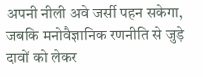अपनी नीली अवे जर्सी पहन सकेगा, जबकि मनोवैज्ञानिक रणनीति से जुड़े दावों को लेकर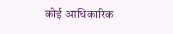कोई आधिकारिक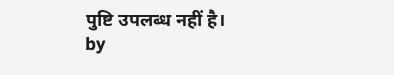पुष्टि उपलब्ध नहीं है।
by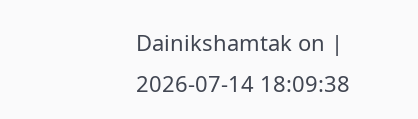Dainikshamtak on | 2026-07-14 18:09:38